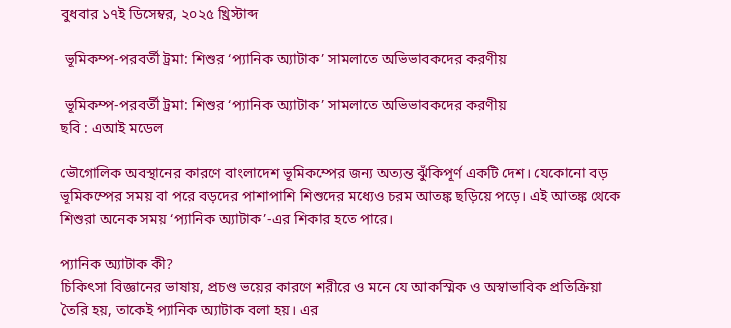বুধবার ১৭ই ডিসেম্বর, ২০২৫ খ্রিস্টাব্দ

 ভূমিকম্প-পরবর্তী ট্রমা: শিশুর ‘প্যানিক অ্যাটাক’ সামলাতে অভিভাবকদের করণীয়

 ভূমিকম্প-পরবর্তী ট্রমা: শিশুর ‘প্যানিক অ্যাটাক’ সামলাতে অভিভাবকদের করণীয়
ছবি : এআই মডেল

ভৌগোলিক অবস্থানের কারণে বাংলাদেশ ভূমিকম্পের জন্য অত্যন্ত ঝুঁকিপূর্ণ একটি দেশ। যেকোনো বড় ভূমিকম্পের সময় বা পরে বড়দের পাশাপাশি শিশুদের মধ্যেও চরম আতঙ্ক ছড়িয়ে পড়ে। এই আতঙ্ক থেকে শিশুরা অনেক সময় ‘প্যানিক অ্যাটাক’-এর শিকার হতে পারে।

প্যানিক অ্যাটাক কী?
চিকিৎসা বিজ্ঞানের ভাষায়, প্রচণ্ড ভয়ের কারণে শরীরে ও মনে যে আকস্মিক ও অস্বাভাবিক প্রতিক্রিয়া তৈরি হয়, তাকেই প্যানিক অ্যাটাক বলা হয়। এর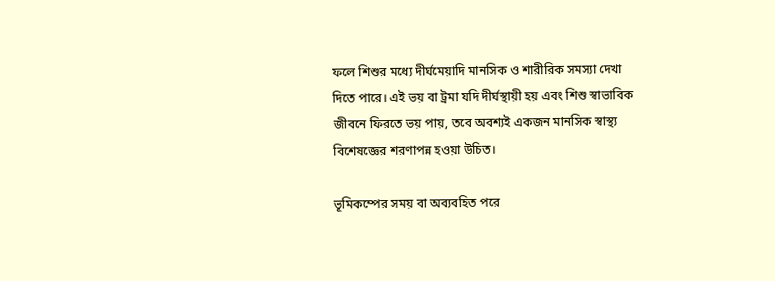ফলে শিশুর মধ্যে দীর্ঘমেয়াদি মানসিক ও শারীরিক সমস্যা দেখা দিতে পারে। এই ভয় বা ট্রমা যদি দীর্ঘস্থায়ী হয় এবং শিশু স্বাভাবিক জীবনে ফিরতে ভয় পায়, তবে অবশ্যই একজন মানসিক স্বাস্থ্য বিশেষজ্ঞের শরণাপন্ন হওয়া উচিত।

ভূমিকম্পের সময় বা অব্যবহিত পরে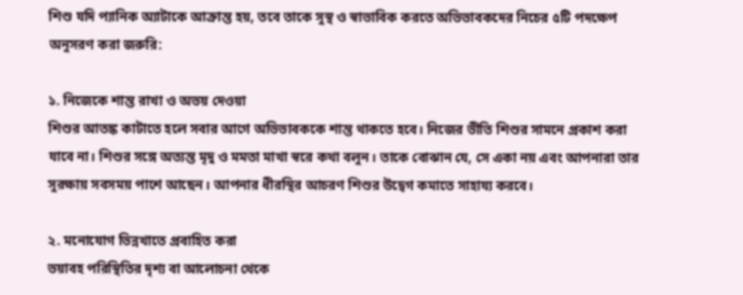শিশু যদি প্যানিক অ্যাটাকে আক্রান্ত হয়, তবে তাকে সুস্থ ও স্বাভাবিক করতে অভিভাবকদের নিচের ৫টি পদক্ষেপ অনুসরণ করা জরুরি:

১. নিজেকে শান্ত রাখা ও অভয় দেওয়া
শিশুর আতঙ্ক কাটাতে হলে সবার আগে অভিভাবককে শান্ত থাকতে হবে। নিজের ভীতি শিশুর সামনে প্রকাশ করা যাবে না। শিশুর সঙ্গে অত্যন্ত মৃদু ও মমতা মাখা স্বরে কথা বলুন। তাকে বোঝান যে, সে একা নয় এবং আপনারা তার সুরক্ষায় সবসময় পাশে আছেন। আপনার ধীরস্থির আচরণ শিশুর উদ্বেগ কমাতে সাহায্য করবে।

২. মনোযোগ ভিন্নখাতে প্রবাহিত করা
ভয়াবহ পরিস্থিতির দৃশ্য বা আলোচনা থেকে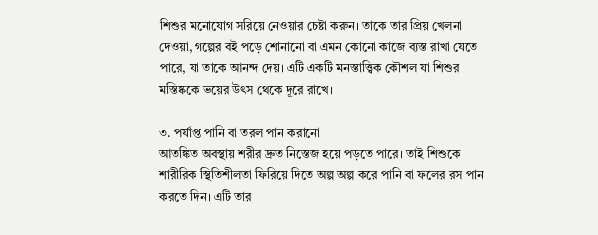শিশুর মনোযোগ সরিয়ে নেওয়ার চেষ্টা করুন। তাকে তার প্রিয় খেলনা দেওয়া, গল্পের বই পড়ে শোনানো বা এমন কোনো কাজে ব্যস্ত রাখা যেতে পারে, যা তাকে আনন্দ দেয়। এটি একটি মনস্তাত্ত্বিক কৌশল যা শিশুর মস্তিষ্ককে ভয়ের উৎস থেকে দূরে রাখে।

৩. পর্যাপ্ত পানি বা তরল পান করানো
আতঙ্কিত অবস্থায় শরীর দ্রুত নিস্তেজ হয়ে পড়তে পারে। তাই শিশুকে শারীরিক স্থিতিশীলতা ফিরিয়ে দিতে অল্প অল্প করে পানি বা ফলের রস পান করতে দিন। এটি তার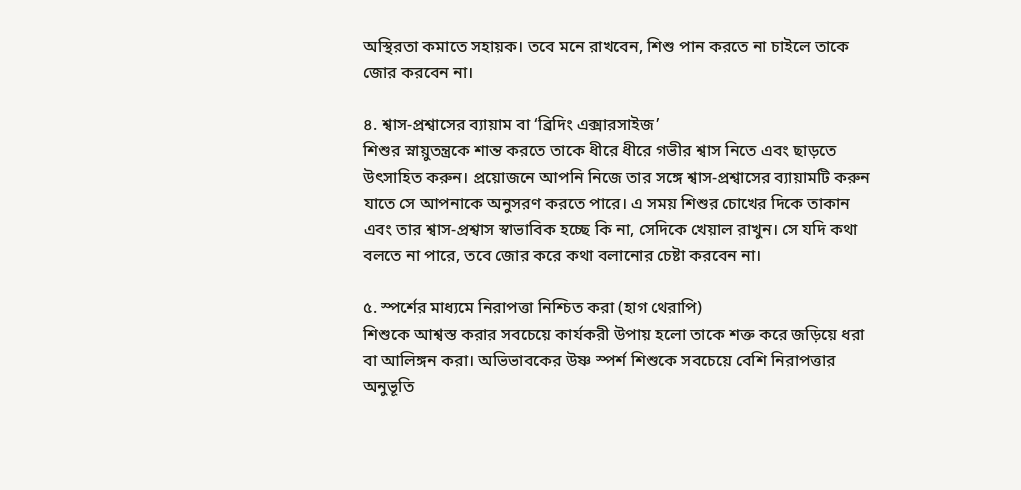অস্থিরতা কমাতে সহায়ক। তবে মনে রাখবেন, শিশু পান করতে না চাইলে তাকে জোর করবেন না।

৪. শ্বাস-প্রশ্বাসের ব্যায়াম বা ‘ব্রিদিং এক্সারসাইজ’
শিশুর স্নায়ুতন্ত্রকে শান্ত করতে তাকে ধীরে ধীরে গভীর শ্বাস নিতে এবং ছাড়তে উৎসাহিত করুন। প্রয়োজনে আপনি নিজে তার সঙ্গে শ্বাস-প্রশ্বাসের ব্যায়ামটি করুন যাতে সে আপনাকে অনুসরণ করতে পারে। এ সময় শিশুর চোখের দিকে তাকান এবং তার শ্বাস-প্রশ্বাস স্বাভাবিক হচ্ছে কি না, সেদিকে খেয়াল রাখুন। সে যদি কথা বলতে না পারে, তবে জোর করে কথা বলানোর চেষ্টা করবেন না।

৫. স্পর্শের মাধ্যমে নিরাপত্তা নিশ্চিত করা (হাগ থেরাপি)
শিশুকে আশ্বস্ত করার সবচেয়ে কার্যকরী উপায় হলো তাকে শক্ত করে জড়িয়ে ধরা বা আলিঙ্গন করা। অভিভাবকের উষ্ণ স্পর্শ শিশুকে সবচেয়ে বেশি নিরাপত্তার অনুভূতি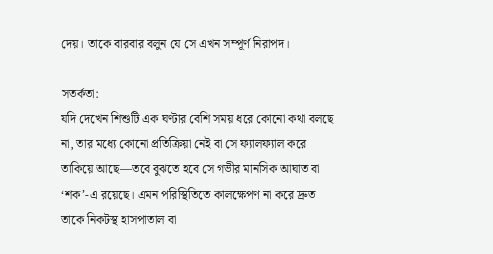দেয়। তাকে বারবার বলুন যে সে এখন সম্পূর্ণ নিরাপদ।

সতর্কতা:
যদি দেখেন শিশুটি এক ঘণ্টার বেশি সময় ধরে কোনো কথা বলছে না, তার মধ্যে কোনো প্রতিক্রিয়া নেই বা সে ফ্যালফ্যাল করে তাকিয়ে আছে—তবে বুঝতে হবে সে গভীর মানসিক আঘাত বা ‘শক’-এ রয়েছে। এমন পরিস্থিতিতে কালক্ষেপণ না করে দ্রুত তাকে নিকটস্থ হাসপাতাল বা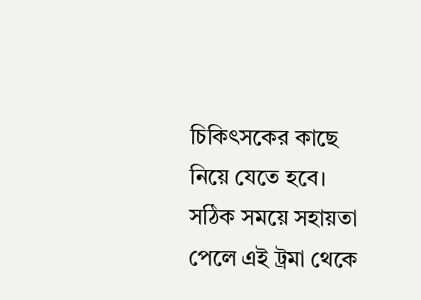চিকিৎসকের কাছে নিয়ে যেতে হবে। সঠিক সময়ে সহায়তা পেলে এই ট্রমা থেকে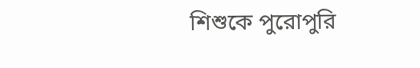শিশুকে পুরোপুরি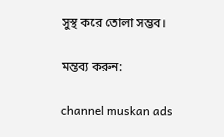সুস্থ করে তোলা সম্ভব।

মন্তব্য করুন:

channel muskan ads